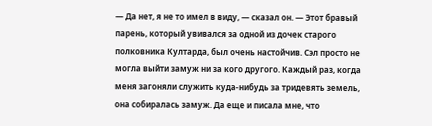— Да нет, я не то имел в виду, — сказал он. — Этот бравый парень, который увивался за одной из дочек старого полковника Култарда, был очень настойчив. Сэл просто не могла выйти замуж ни за кого другого. Каждый раз, когда меня загоняли служить куда-нибудь за тридевять земель, она собиралась замуж. Да еще и писала мне, что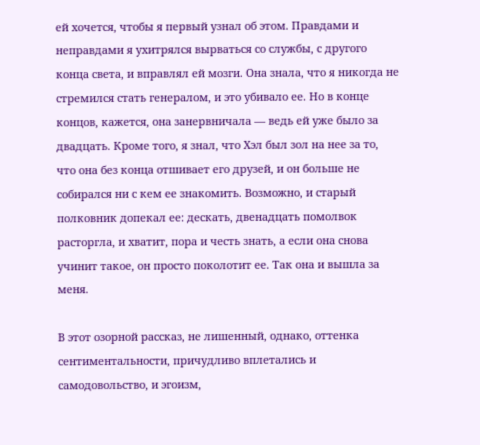ей хочется, чтобы я первый узнал об этом. Правдами и неправдами я ухитрялся вырваться со службы, с другого конца света, и вправлял ей мозги. Она знала, что я никогда не стремился стать генералом, и это убивало ее. Но в конце концов, кажется, она занервничала — ведь ей уже было за двадцать. Кроме того, я знал, что Хэл был зол на нее за то, что она без конца отшивает его друзей, и он больше не собирался ни с кем ее знакомить. Возможно, и старый полковник допекал ее: дескать, двенадцать помолвок расторгла, и хватит, пора и честь знать, а если она снова учинит такое, он просто поколотит ее. Так она и вышла за меня.

В этот озорной рассказ, не лишенный, однако, оттенка сентиментальности, причудливо вплетались и самодовольство, и эгоизм,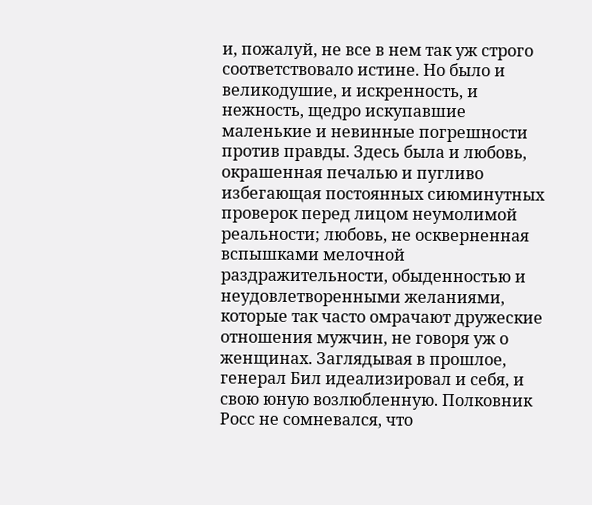и, пожалуй, не все в нем так уж строго соответствовало истине. Но было и великодушие, и искренность, и нежность, щедро искупавшие маленькие и невинные погрешности против правды. Здесь была и любовь, окрашенная печалью и пугливо избегающая постоянных сиюминутных проверок перед лицом неумолимой реальности; любовь, не оскверненная вспышками мелочной раздражительности, обыденностью и неудовлетворенными желаниями, которые так часто омрачают дружеские отношения мужчин, не говоря уж о женщинах. Заглядывая в прошлое, генерал Бил идеализировал и себя, и свою юную возлюбленную. Полковник Росс не сомневался, что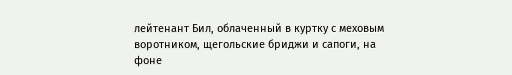лейтенант Бил, облаченный в куртку с меховым воротником, щегольские бриджи и сапоги, на фоне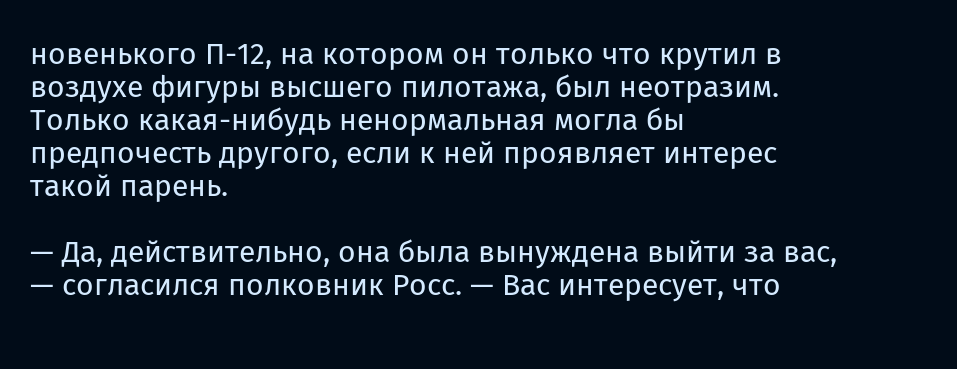новенького П-12, на котором он только что крутил в воздухе фигуры высшего пилотажа, был неотразим. Только какая-нибудь ненормальная могла бы предпочесть другого, если к ней проявляет интерес такой парень.

— Да, действительно, она была вынуждена выйти за вас, — согласился полковник Росс. — Вас интересует, что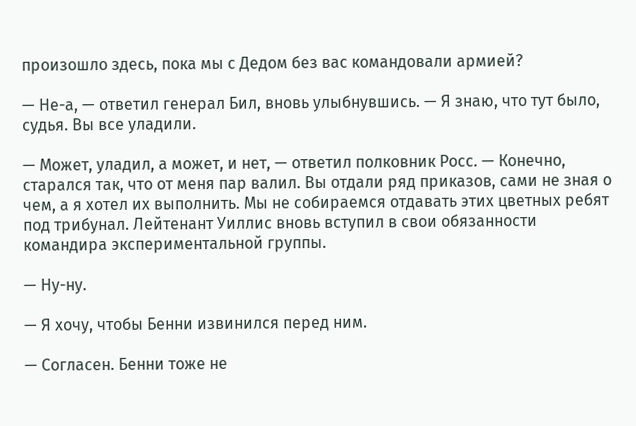произошло здесь, пока мы с Дедом без вас командовали армией?

— Не-а, — ответил генерал Бил, вновь улыбнувшись. — Я знаю, что тут было, судья. Вы все уладили.

— Может, уладил, а может, и нет, — ответил полковник Росс. — Конечно, старался так, что от меня пар валил. Вы отдали ряд приказов, сами не зная о чем, а я хотел их выполнить. Мы не собираемся отдавать этих цветных ребят под трибунал. Лейтенант Уиллис вновь вступил в свои обязанности командира экспериментальной группы.

— Ну-ну.

— Я хочу, чтобы Бенни извинился перед ним.

— Согласен. Бенни тоже не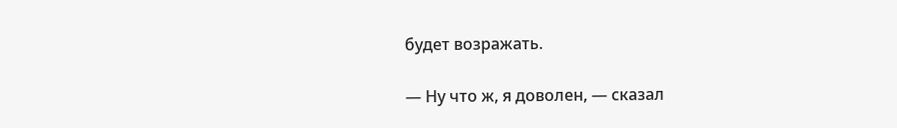будет возражать.

— Ну что ж, я доволен, — сказал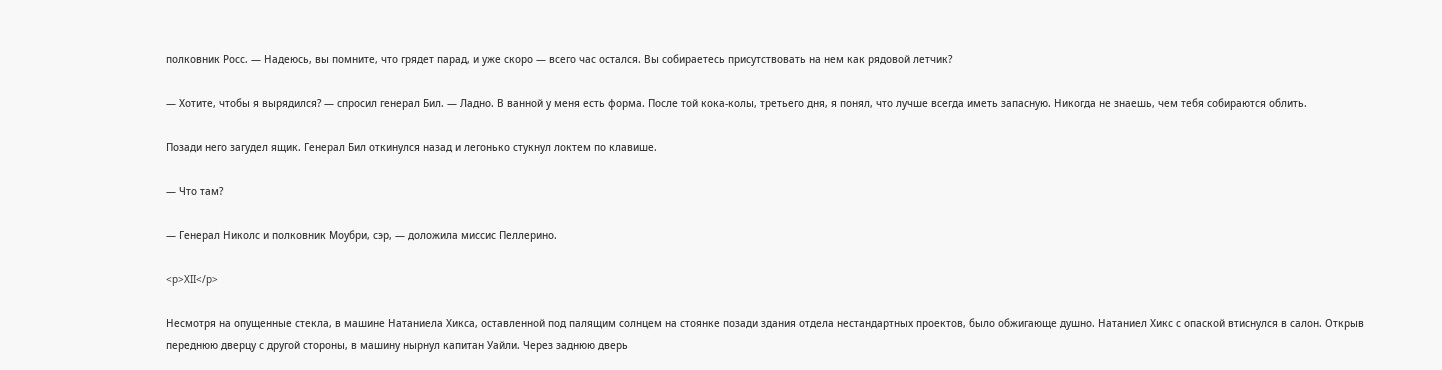полковник Росс. — Надеюсь, вы помните, что грядет парад, и уже скоро — всего час остался. Вы собираетесь присутствовать на нем как рядовой летчик?

— Хотите, чтобы я вырядился? — спросил генерал Бил. — Ладно. В ванной у меня есть форма. После той кока-колы, третьего дня, я понял, что лучше всегда иметь запасную. Никогда не знаешь, чем тебя собираются облить.

Позади него загудел ящик. Генерал Бил откинулся назад и легонько стукнул локтем по клавише.

— Что там?

— Генерал Николс и полковник Моубри, сэр, — доложила миссис Пеллерино.

<p>XII</p>

Несмотря на опущенные стекла, в машине Натаниела Хикса, оставленной под палящим солнцем на стоянке позади здания отдела нестандартных проектов, было обжигающе душно. Натаниел Хикс с опаской втиснулся в салон. Открыв переднюю дверцу с другой стороны, в машину нырнул капитан Уайли. Через заднюю дверь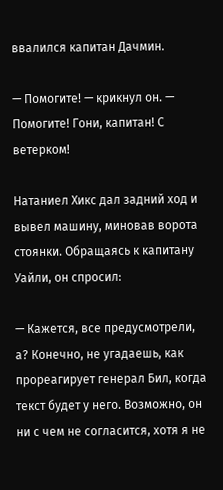ввалился капитан Дачмин.

— Помогите! — крикнул он. — Помогите! Гони, капитан! С ветерком!

Натаниел Хикс дал задний ход и вывел машину, миновав ворота стоянки. Обращаясь к капитану Уайли, он спросил:

— Кажется, все предусмотрели, а? Конечно, не угадаешь, как прореагирует генерал Бил, когда текст будет у него. Возможно, он ни с чем не согласится, хотя я не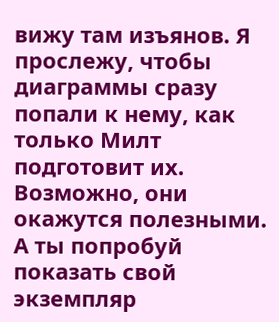вижу там изъянов. Я прослежу, чтобы диаграммы сразу попали к нему, как только Милт подготовит их. Возможно, они окажутся полезными. А ты попробуй показать свой экземпляр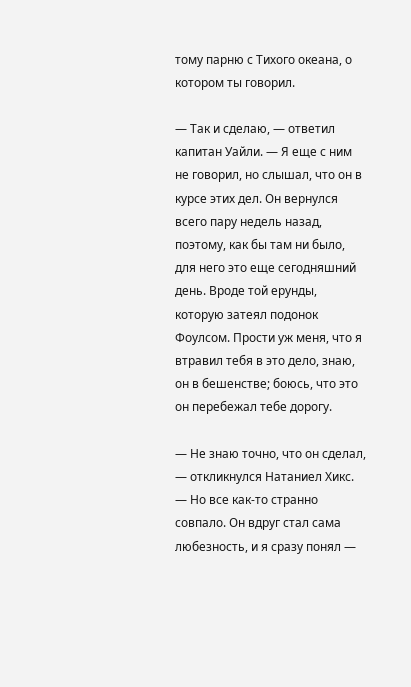тому парню с Тихого океана, о котором ты говорил.

— Так и сделаю, — ответил капитан Уайли. — Я еще с ним не говорил, но слышал, что он в курсе этих дел. Он вернулся всего пару недель назад, поэтому, как бы там ни было, для него это еще сегодняшний день. Вроде той ерунды, которую затеял подонок Фоулсом. Прости уж меня, что я втравил тебя в это дело, знаю, он в бешенстве; боюсь, что это он перебежал тебе дорогу.

— Не знаю точно, что он сделал, — откликнулся Натаниел Хикс. — Но все как-то странно совпало. Он вдруг стал сама любезность, и я сразу понял —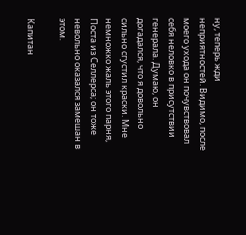ну, теперь жди неприятностей. Видимо, после моего ухода он почувствовал себя неловко в присутствии генерала. Думаю, он догадался, что я довольно сильно сгустил краски. Мне немножко жаль этого парня, Поста из Селлерса; он тоже невольно оказался замешан в этом.

Капитан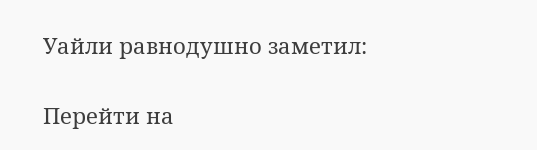Уайли равнодушно заметил:

Перейти на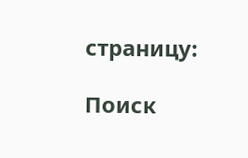страницу:

Поиск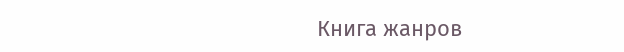Книга жанров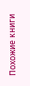Похожие книги